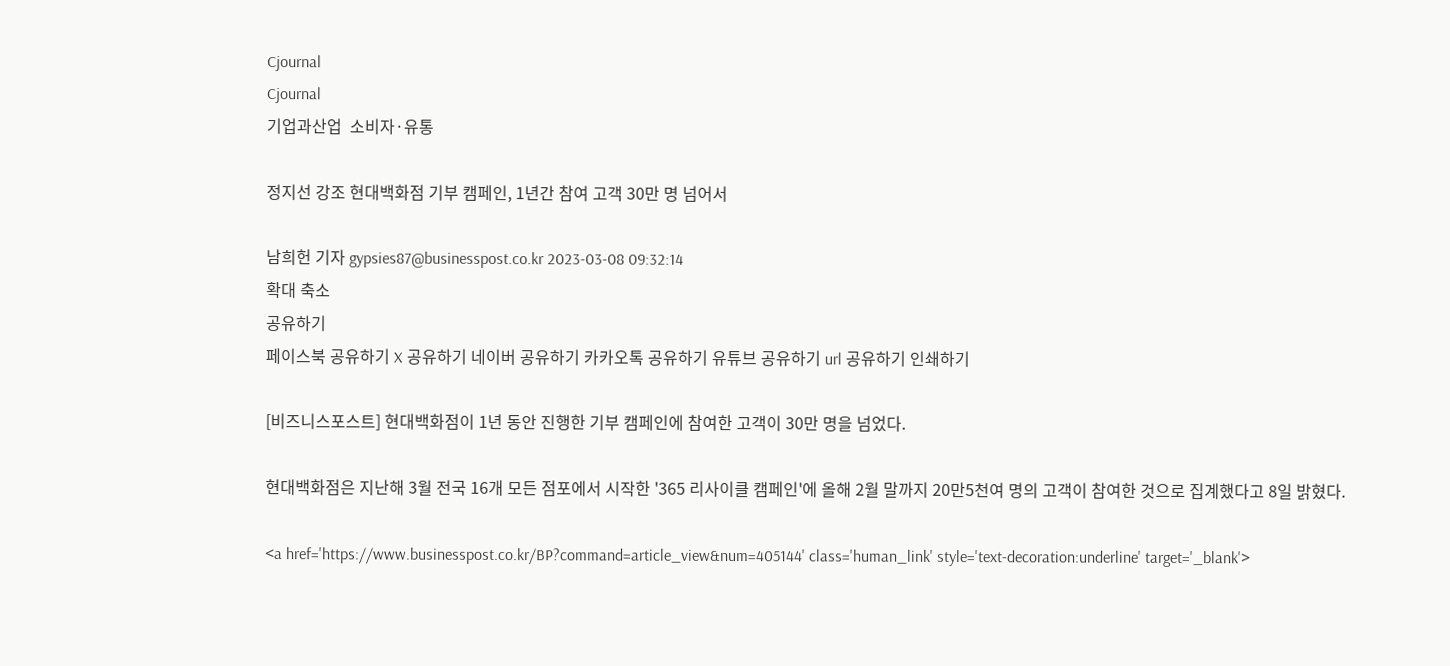Cjournal
Cjournal
기업과산업  소비자·유통

정지선 강조 현대백화점 기부 캠페인, 1년간 참여 고객 30만 명 넘어서

남희헌 기자 gypsies87@businesspost.co.kr 2023-03-08 09:32:14
확대 축소
공유하기
페이스북 공유하기 X 공유하기 네이버 공유하기 카카오톡 공유하기 유튜브 공유하기 url 공유하기 인쇄하기

[비즈니스포스트] 현대백화점이 1년 동안 진행한 기부 캠페인에 참여한 고객이 30만 명을 넘었다.

현대백화점은 지난해 3월 전국 16개 모든 점포에서 시작한 '365 리사이클 캠페인'에 올해 2월 말까지 20만5천여 명의 고객이 참여한 것으로 집계했다고 8일 밝혔다.

<a href='https://www.businesspost.co.kr/BP?command=article_view&num=405144' class='human_link' style='text-decoration:underline' target='_blank'>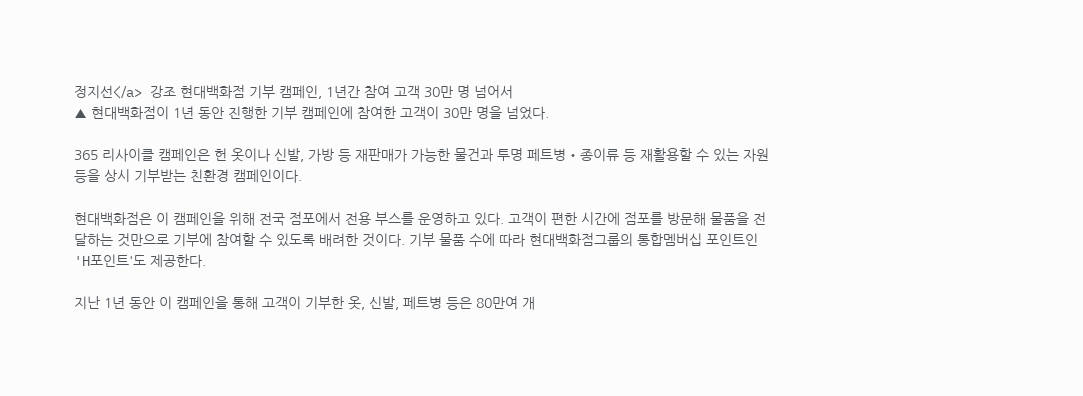정지선</a> 강조 현대백화점 기부 캠페인, 1년간 참여 고객 30만 명 넘어서
▲ 현대백화점이 1년 동안 진행한 기부 캠페인에 참여한 고객이 30만 명을 넘었다.

365 리사이클 캠페인은 헌 옷이나 신발, 가방 등 재판매가 가능한 물건과 투명 페트병‧종이류 등 재활용할 수 있는 자원 등을 상시 기부받는 친환경 캠페인이다.

현대백화점은 이 캠페인을 위해 전국 점포에서 전용 부스를 운영하고 있다. 고객이 편한 시간에 점포를 방문해 물품을 전달하는 것만으로 기부에 참여할 수 있도록 배려한 것이다. 기부 물품 수에 따라 현대백화점그룹의 통합멤버십 포인트인 'H포인트'도 제공한다.

지난 1년 동안 이 캠페인을 통해 고객이 기부한 옷, 신발, 페트병 등은 80만여 개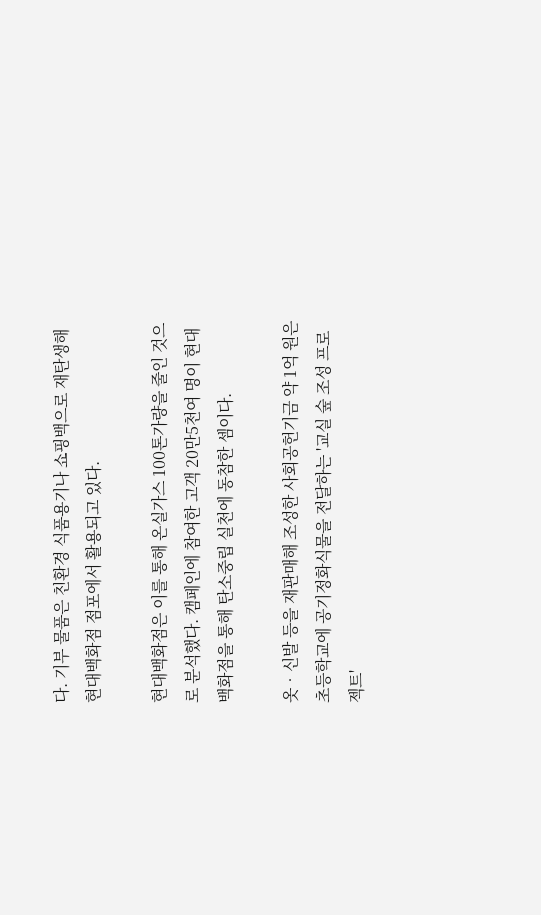다. 기부 물품은 친환경 식품용기나 쇼핑백으로 재탄생해 현대백화점 점포에서 활용되고 있다.

현대백화점은 이를 통해 온실가스 100톤가량을 줄인 것으로 분석했다. 캠페인에 참여한 고객 20만5천여 명이 현대백화점을 통해 탄소중립 실천에 동참한 셈이다.

옷‧신발 등을 재판매해 조성한 사회공헌기금 약 1억 원은 초등학교에 공기정화식물을 전달하는 '교실 숲 조성 프로젝트'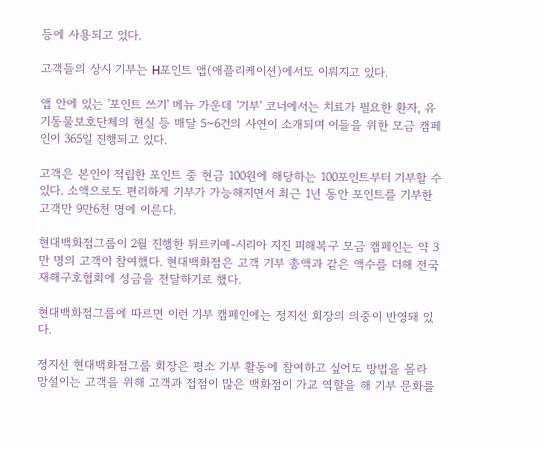등에 사용되고 있다.

고객들의 상시 기부는 H포인트 앱(애플리케이션)에서도 이뤄지고 있다.

앱 안에 있는 '포인트 쓰기' 메뉴 가운데 '기부' 코너에서는 치료가 필요한 환자, 유기동물보호단체의 현실 등 매달 5~6건의 사연이 소개되며 이들을 위한 모금 캠페인이 365일 진행되고 있다.

고객은 본인이 적립한 포인트 중 현금 100원에 해당하는 100포인트부터 기부할 수 있다. 소액으로도 편리하게 기부가 가능해지면서 최근 1년 동안 포인트를 기부한 고객만 9만6천 명에 이른다.

현대백화점그룹이 2월 진행한 튀르키예-시리아 지진 피해복구 모금 캠페인는 약 3만 명의 고객이 참여했다. 현대백화점은 고객 기부 총액과 같은 액수를 더해 전국재해구호협회에 성금을 전달하기로 했다.

현대백화점그룹에 따르면 이런 기부 캠페인에는 정지선 회장의 의중이 반영돼 있다.

정지선 현대백화점그룹 회장은 평소 기부 활동에 참여하고 싶어도 방법을 몰라 망설이는 고객을 위해 고객과 접점이 많은 백화점이 가교 역할을 해 기부 문화를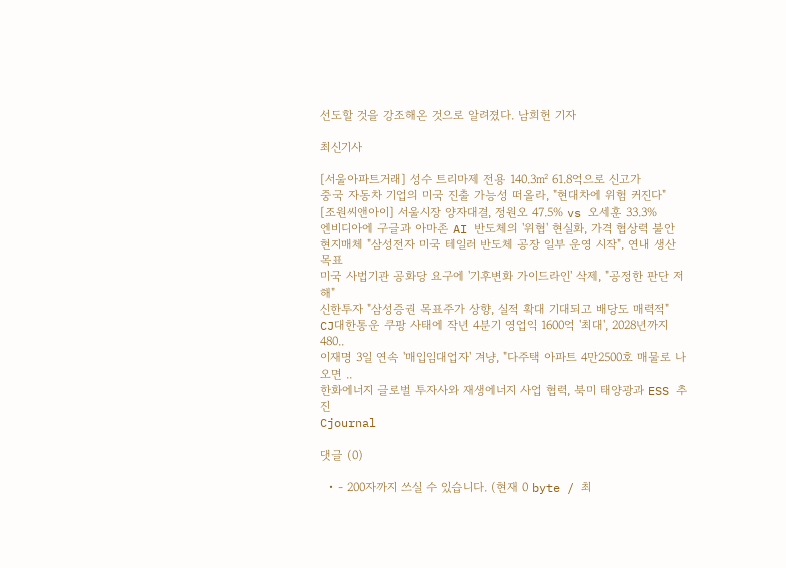선도할 것을 강조해온 것으로 알려졌다. 남희헌 기자

최신기사

[서울아파트거래] 성수 트리마제 전용 140.3㎡ 61.8억으로 신고가
중국 자동차 기업의 미국 진출 가능성 떠올라, "현대차에 위험 커진다"
[조원씨앤아이] 서울시장 양자대결, 정원오 47.5% vs 오세훈 33.3%
엔비디아에 구글과 아마존 AI 반도체의 '위협' 현실화, 가격 협상력 불안
현지매체 "삼성전자 미국 테일러 반도체 공장 일부 운영 시작", 연내 생산 목표
미국 사법기관 공화당 요구에 '기후변화 가이드라인' 삭제, "공정한 판단 저해"
신한투자 "삼성증권 목표주가 상향, 실적 확대 기대되고 배당도 매력적"
CJ대한통운 쿠팡 사태에 작년 4분기 영업익 1600억 '최대', 2028년까지 480..
이재명 3일 연속 '매입임대업자' 겨냥, "다주택 아파트 4만2500호 매물로 나오면 ..
한화에너지 글로벌 투자사와 재생에너지 사업 협력, 북미 태양광과 ESS 추진
Cjournal

댓글 (0)

  • - 200자까지 쓰실 수 있습니다. (현재 0 byte / 최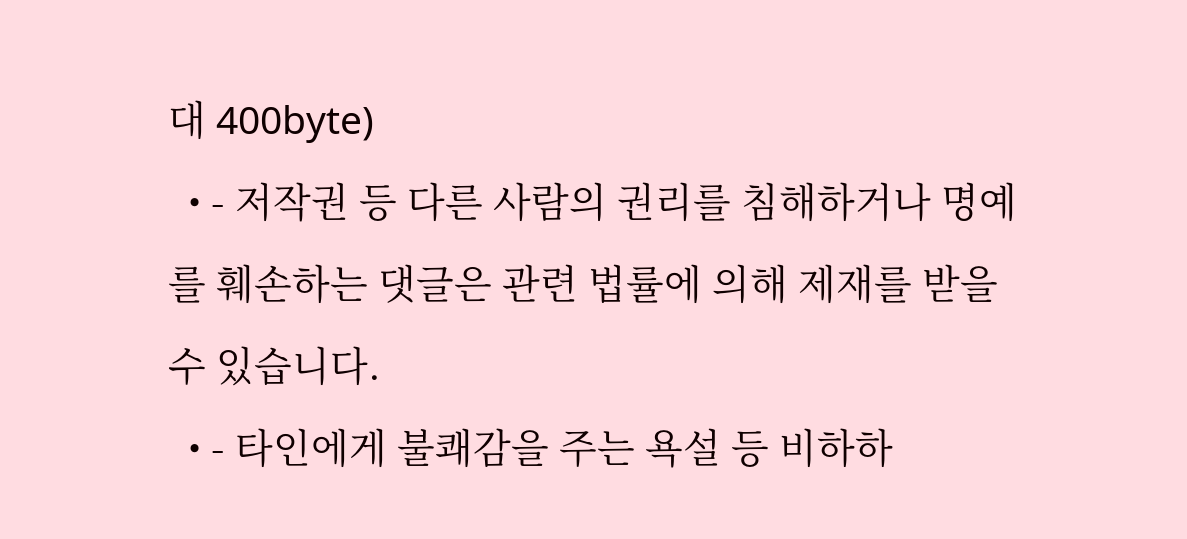대 400byte)
  • - 저작권 등 다른 사람의 권리를 침해하거나 명예를 훼손하는 댓글은 관련 법률에 의해 제재를 받을 수 있습니다.
  • - 타인에게 불쾌감을 주는 욕설 등 비하하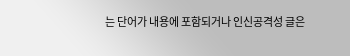는 단어가 내용에 포함되거나 인신공격성 글은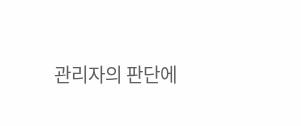관리자의 판단에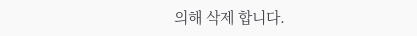의해 삭제 합니다.